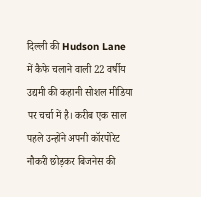दिल्ली की Hudson Lane में कैफे चलाने वाली 22 वर्षीय उद्यमी की कहानी सोशल मीडिया पर चर्चा में है। करीब एक साल पहले उन्होंने अपनी कॉरपोरेट नौकरी छोड़कर बिजनेस की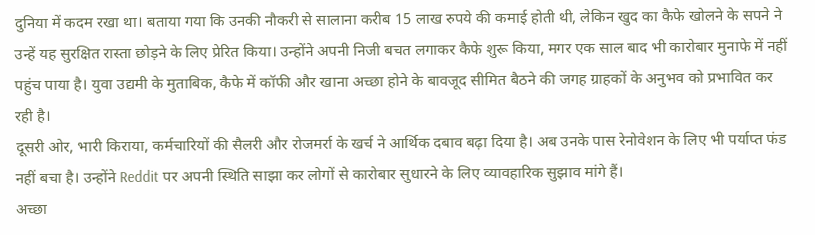दुनिया में कदम रखा था। बताया गया कि उनकी नौकरी से सालाना करीब 15 लाख रुपये की कमाई होती थी, लेकिन खुद का कैफे खोलने के सपने ने उन्हें यह सुरक्षित रास्ता छोड़ने के लिए प्रेरित किया। उन्होंने अपनी निजी बचत लगाकर कैफे शुरू किया, मगर एक साल बाद भी कारोबार मुनाफे में नहीं पहुंच पाया है। युवा उद्यमी के मुताबिक, कैफे में कॉफी और खाना अच्छा होने के बावजूद सीमित बैठने की जगह ग्राहकों के अनुभव को प्रभावित कर रही है।
दूसरी ओर, भारी किराया, कर्मचारियों की सैलरी और रोजमर्रा के खर्च ने आर्थिक दबाव बढ़ा दिया है। अब उनके पास रेनोवेशन के लिए भी पर्याप्त फंड नहीं बचा है। उन्होंने Reddit पर अपनी स्थिति साझा कर लोगों से कारोबार सुधारने के लिए व्यावहारिक सुझाव मांगे हैं।
अच्छा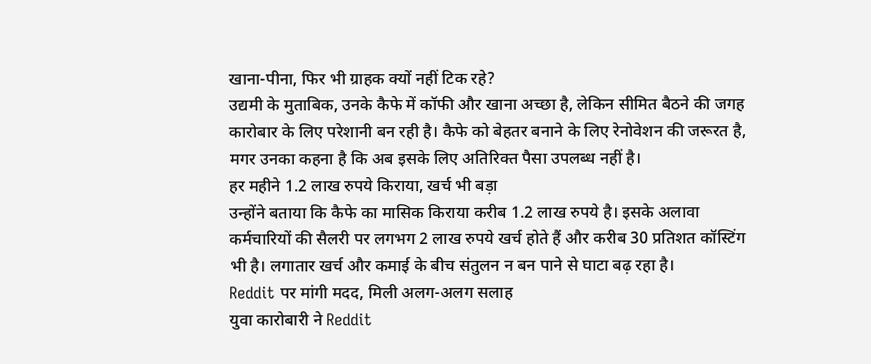खाना-पीना, फिर भी ग्राहक क्यों नहीं टिक रहे?
उद्यमी के मुताबिक, उनके कैफे में कॉफी और खाना अच्छा है, लेकिन सीमित बैठने की जगह कारोबार के लिए परेशानी बन रही है। कैफे को बेहतर बनाने के लिए रेनोवेशन की जरूरत है, मगर उनका कहना है कि अब इसके लिए अतिरिक्त पैसा उपलब्ध नहीं है।
हर महीने 1.2 लाख रुपये किराया, खर्च भी बड़ा
उन्होंने बताया कि कैफे का मासिक किराया करीब 1.2 लाख रुपये है। इसके अलावा कर्मचारियों की सैलरी पर लगभग 2 लाख रुपये खर्च होते हैं और करीब 30 प्रतिशत कॉस्टिंग भी है। लगातार खर्च और कमाई के बीच संतुलन न बन पाने से घाटा बढ़ रहा है।
Reddit पर मांगी मदद, मिली अलग-अलग सलाह
युवा कारोबारी ने Reddit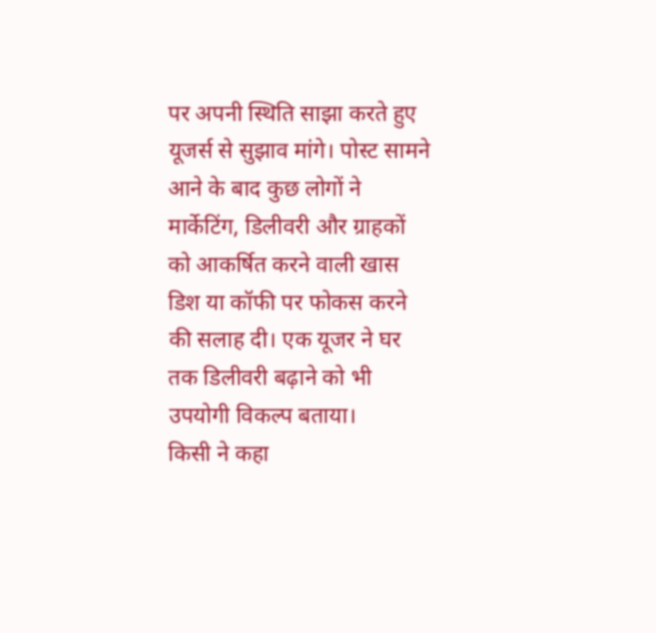पर अपनी स्थिति साझा करते हुए यूजर्स से सुझाव मांगे। पोस्ट सामने आने के बाद कुछ लोगों ने मार्केटिंग, डिलीवरी और ग्राहकों को आकर्षित करने वाली खास डिश या कॉफी पर फोकस करने की सलाह दी। एक यूजर ने घर तक डिलीवरी बढ़ाने को भी उपयोगी विकल्प बताया।
किसी ने कहा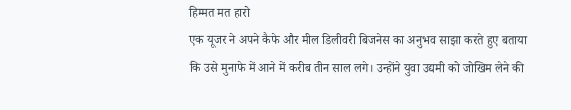हिम्मत मत हारो
एक यूजर ने अपने कैफे और मील डिलीवरी बिजनेस का अनुभव साझा करते हुए बताया कि उसे मुनाफे में आने में करीब तीन साल लगे। उन्होंने युवा उद्यमी को जोखिम लेने की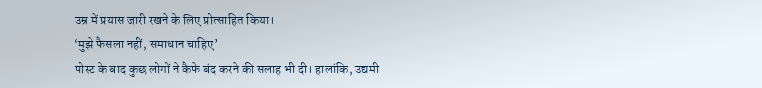उम्र में प्रयास जारी रखने के लिए प्रोत्साहित किया।
‘मुझे फैसला नहीं, समाधान चाहिए’
पोस्ट के बाद कुछ लोगों ने कैफे बंद करने की सलाह भी दी। हालांकि, उद्यमी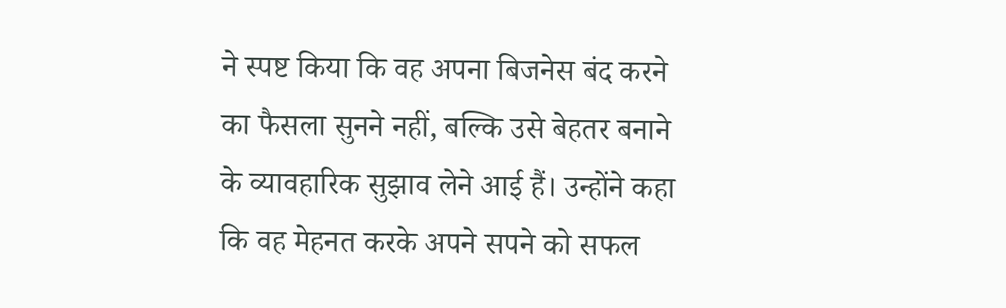ने स्पष्ट किया कि वह अपना बिजनेस बंद करने का फैसला सुनने नहीं, बल्कि उसे बेहतर बनाने के व्यावहारिक सुझाव लेने आई हैं। उन्होंने कहा कि वह मेहनत करके अपने सपने को सफल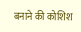बनाने की कोशिश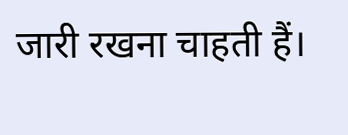जारी रखना चाहती हैं।